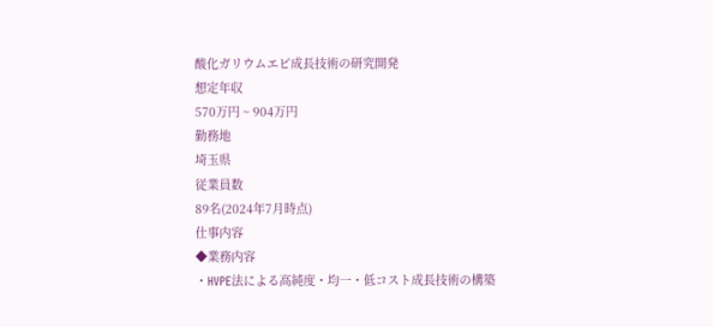酸化ガリウムエピ成長技術の研究開発
想定年収
570万円 ~ 904万円
勤務地
埼玉県
従業員数
89名(2024年7月時点)
仕事内容
◆業務内容
・HVPE法による高純度・均一・低コスト成長技術の構築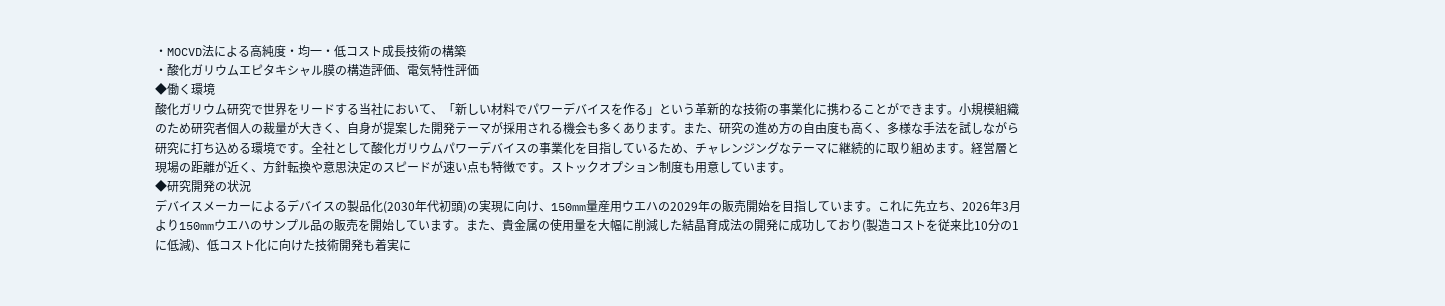・MOCVD法による高純度・均一・低コスト成長技術の構築
・酸化ガリウムエピタキシャル膜の構造評価、電気特性評価
◆働く環境
酸化ガリウム研究で世界をリードする当社において、「新しい材料でパワーデバイスを作る」という革新的な技術の事業化に携わることができます。小規模組織のため研究者個人の裁量が大きく、自身が提案した開発テーマが採用される機会も多くあります。また、研究の進め方の自由度も高く、多様な手法を試しながら研究に打ち込める環境です。全社として酸化ガリウムパワーデバイスの事業化を目指しているため、チャレンジングなテーマに継続的に取り組めます。経営層と現場の距離が近く、方針転換や意思決定のスピードが速い点も特徴です。ストックオプション制度も用意しています。
◆研究開発の状況
デバイスメーカーによるデバイスの製品化(2030年代初頭)の実現に向け、150mm量産用ウエハの2029年の販売開始を目指しています。これに先立ち、2026年3月より150mmウエハのサンプル品の販売を開始しています。また、貴金属の使用量を大幅に削減した結晶育成法の開発に成功しており(製造コストを従来比10分の1に低減)、低コスト化に向けた技術開発も着実に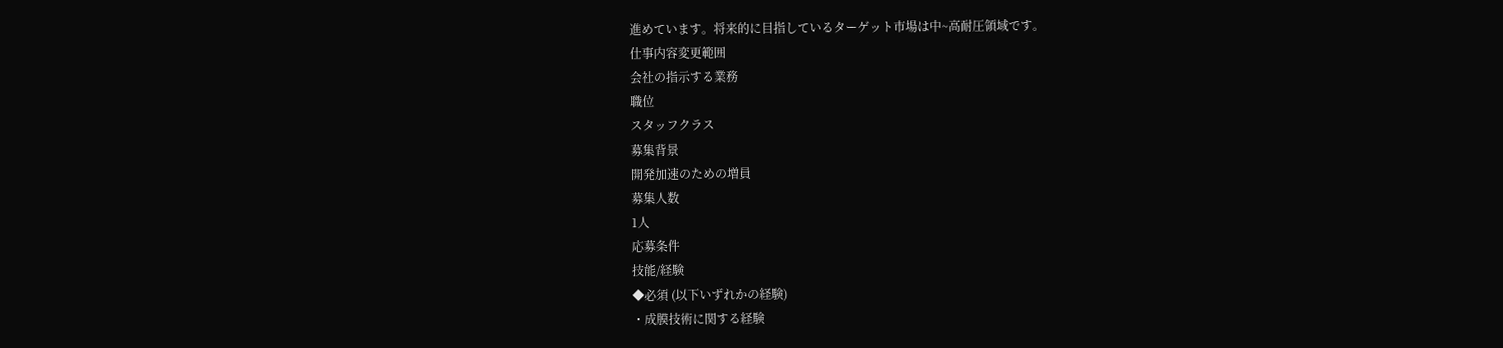進めています。将来的に目指しているターゲット市場は中~高耐圧領域です。
仕事内容変更範囲
会社の指示する業務
職位
スタッフクラス
募集背景
開発加速のための増員
募集人数
1人
応募条件
技能/経験
◆必須 (以下いずれかの経験)
・成膜技術に関する経験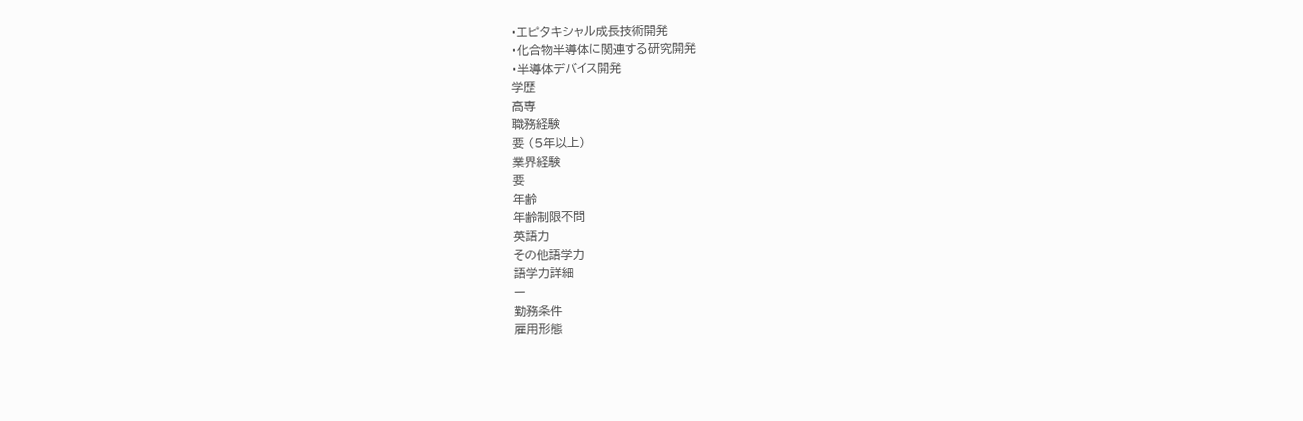・エピタキシャル成長技術開発
・化合物半導体に関連する研究開発
・半導体デバイス開発
学歴
高専
職務経験
要 (5年以上)
業界経験
要
年齢
年齢制限不問
英語力
その他語学力
語学力詳細
ー
勤務条件
雇用形態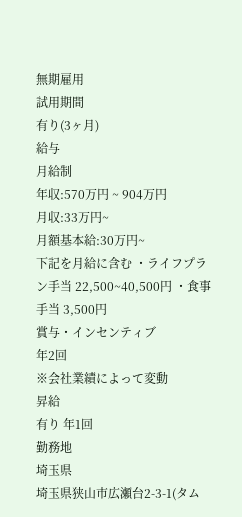無期雇用
試用期間
有り(3ヶ月)
給与
月給制
年収:570万円 ~ 904万円
月収:33万円~
月額基本給:30万円~
下記を月給に含む ・ライフプラン手当 22,500~40,500円 ・食事手当 3,500円
賞与・インセンティブ
年2回
※会社業績によって変動
昇給
有り 年1回
勤務地
埼玉県
埼玉県狭山市広瀬台2-3-1(タム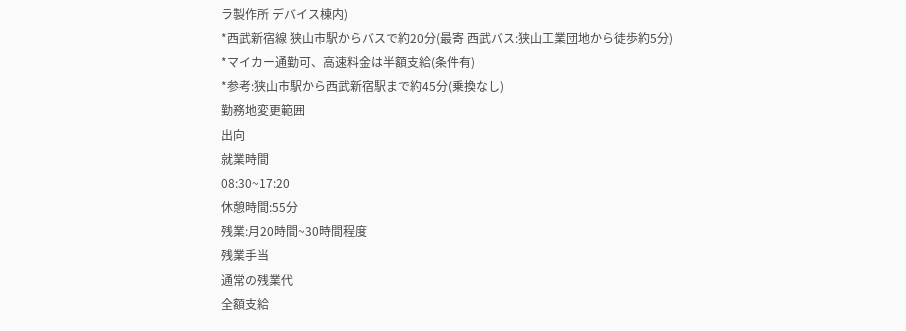ラ製作所 デバイス棟内)
*西武新宿線 狭山市駅からバスで約20分(最寄 西武バス:狭山工業団地から徒歩約5分)
*マイカー通勤可、高速料金は半額支給(条件有)
*参考:狭山市駅から西武新宿駅まで約45分(乗換なし)
勤務地変更範囲
出向
就業時間
08:30~17:20
休憩時間:55分
残業:月20時間~30時間程度
残業手当
通常の残業代
全額支給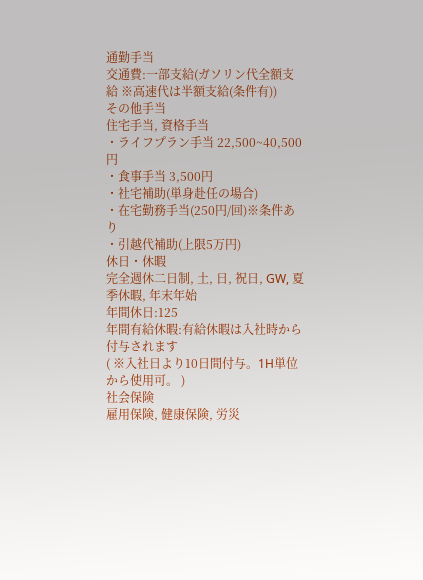通勤手当
交通費:一部支給(ガソリン代全額支給 ※高速代は半額支給(条件有))
その他手当
住宅手当, 資格手当
・ライフプラン手当 22,500~40,500円
・食事手当 3,500円
・社宅補助(単身赴任の場合)
・在宅勤務手当(250円/回)※条件あり
・引越代補助(上限5万円)
休日・休暇
完全週休二日制, 土, 日, 祝日, GW, 夏季休暇, 年末年始
年間休日:125
年間有給休暇:有給休暇は入社時から付与されます
( ※入社日より10日間付与。1H単位から使用可。 )
社会保険
雇用保険, 健康保険, 労災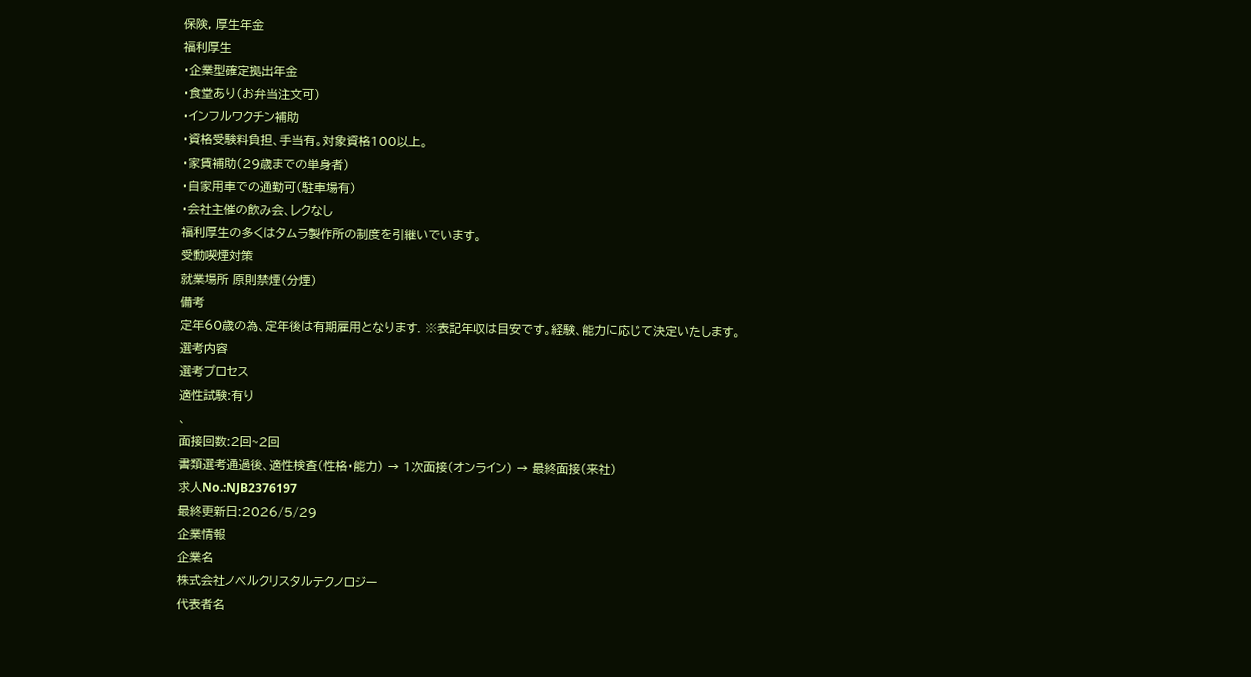保険, 厚生年金
福利厚生
・企業型確定拠出年金
・食堂あり(お弁当注文可)
・インフルワクチン補助
・資格受験料負担、手当有。対象資格100以上。
・家賃補助(29歳までの単身者)
・自家用車での通勤可(駐車場有)
・会社主催の飲み会、レクなし
福利厚生の多くはタムラ製作所の制度を引継いでいます。
受動喫煙対策
就業場所 原則禁煙(分煙)
備考
定年60歳の為、定年後は有期雇用となります. ※表記年収は目安です。経験、能力に応じて決定いたします。
選考内容
選考プロセス
適性試験:有り
、
面接回数:2回~2回
書類選考通過後、適性検査(性格・能力) → 1次面接(オンライン) → 最終面接(来社)
求人No.:NJB2376197
最終更新日:2026/5/29
企業情報
企業名
株式会社ノベルクリスタルテクノロジー
代表者名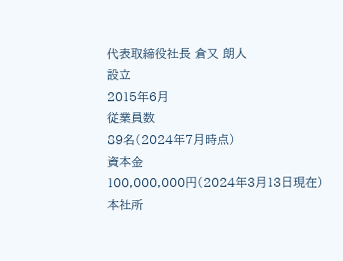代表取締役社長 倉又 朗人
設立
2015年6月
従業員数
89名(2024年7月時点)
資本金
100,000,000円(2024年3月13日現在)
本社所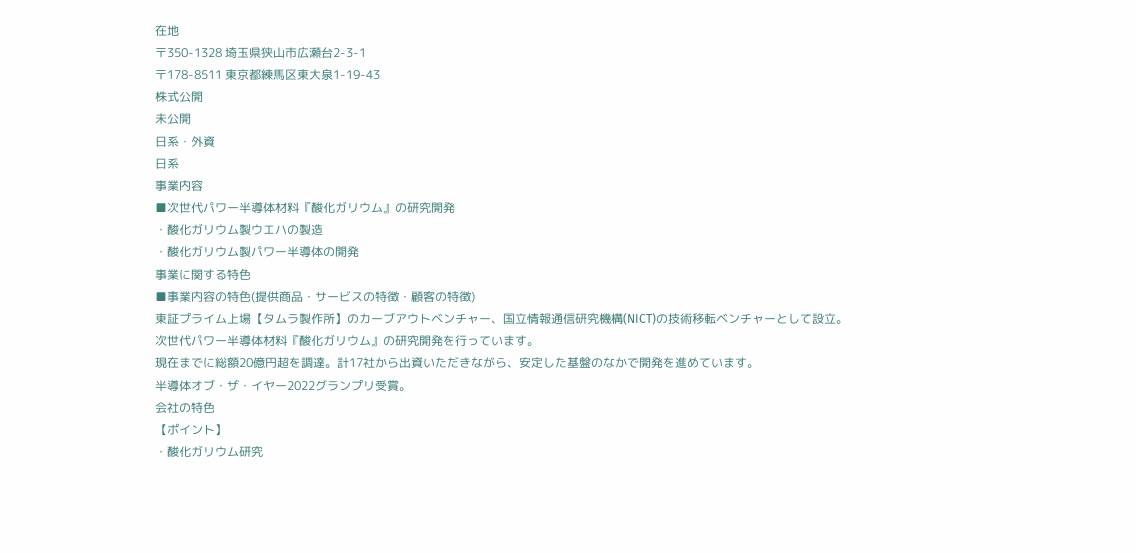在地
〒350-1328 埼玉県狭山市広瀬台2-3-1
〒178-8511 東京都練馬区東大泉1-19-43
株式公開
未公開
日系・外資
日系
事業内容
■次世代パワー半導体材料『酸化ガリウム』の研究開発
・酸化ガリウム製ウエハの製造
・酸化ガリウム製パワー半導体の開発
事業に関する特色
■事業内容の特色(提供商品・サービスの特徴・顧客の特徴)
東証プライム上場【タムラ製作所】のカーブアウトベンチャー、国立情報通信研究機構(NICT)の技術移転ベンチャーとして設立。
次世代パワー半導体材料『酸化ガリウム』の研究開発を行っています。
現在までに総額20億円超を調達。計17社から出資いただきながら、安定した基盤のなかで開発を進めています。
半導体オブ・ザ・イヤー2022グランプリ受賞。
会社の特色
【ポイント】
・酸化ガリウム研究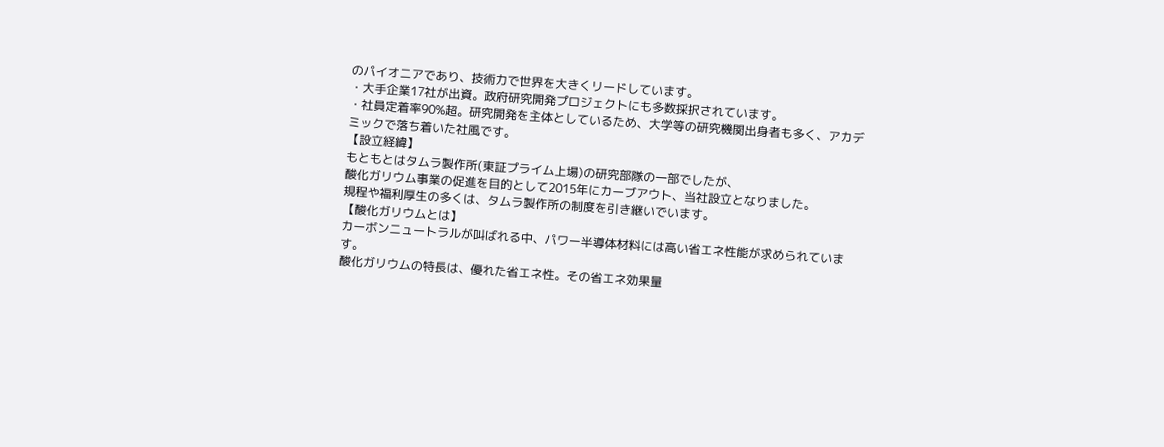のパイオニアであり、技術力で世界を大きくリードしています。
・大手企業17社が出資。政府研究開発プロジェクトにも多数採択されています。
・社員定着率90%超。研究開発を主体としているため、大学等の研究機関出身者も多く、アカデミックで落ち着いた社風です。
【設立経緯】
もともとはタムラ製作所(東証プライム上場)の研究部隊の一部でしたが、
酸化ガリウム事業の促進を目的として2015年にカーブアウト、当社設立となりました。
規程や福利厚生の多くは、タムラ製作所の制度を引き継いでいます。
【酸化ガリウムとは】
カーボンニュートラルが叫ばれる中、パワー半導体材料には高い省エネ性能が求められています。
酸化ガリウムの特長は、優れた省エネ性。その省エネ効果量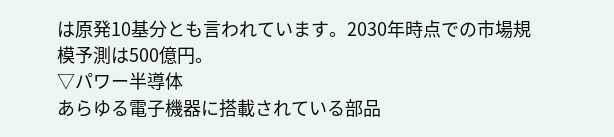は原発10基分とも言われています。2030年時点での市場規模予測は500億円。
▽パワー半導体
あらゆる電子機器に搭載されている部品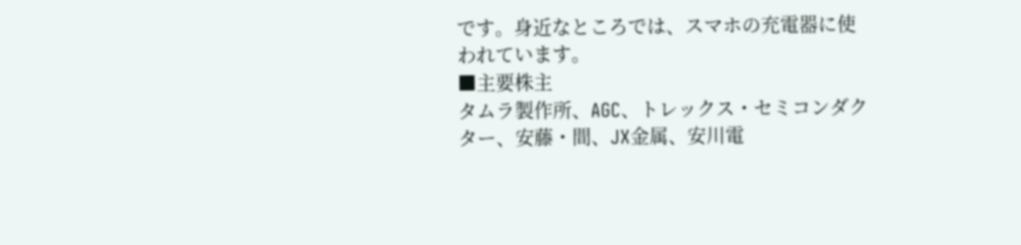です。身近なところでは、スマホの充電器に使われています。
■主要株主
タムラ製作所、AGC、トレックス・セミコンダクター、安藤・間、JX金属、安川電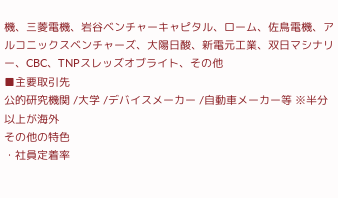機、三菱電機、岩谷ベンチャーキャピタル、ローム、佐鳥電機、アルコニックスベンチャーズ、大陽日酸、新電元工業、双日マシナリー、CBC、TNPスレッズオブライト、その他
■主要取引先
公的研究機関 /大学 /デバイスメーカー /自動車メーカー等 ※半分以上が海外
その他の特色
・社員定着率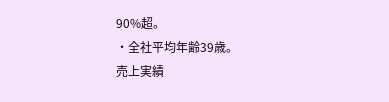90%超。
・全社平均年齢39歳。
売上実績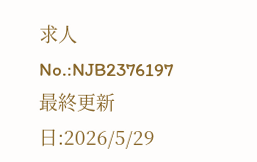求人No.:NJB2376197
最終更新日:2026/5/29